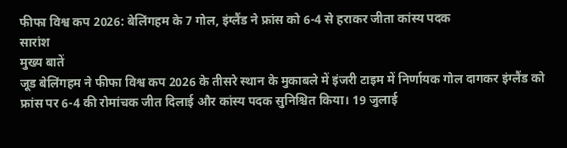फीफा विश्व कप 2026: बेलिंगहम के 7 गोल, इंग्लैंड ने फ्रांस को 6-4 से हराकर जीता कांस्य पदक
सारांश
मुख्य बातें
जूड बेलिंगहम ने फीफा विश्व कप 2026 के तीसरे स्थान के मुकाबले में इंजरी टाइम में निर्णायक गोल दागकर इंग्लैंड को फ्रांस पर 6-4 की रोमांचक जीत दिलाई और कांस्य पदक सुनिश्चित किया। 19 जुलाई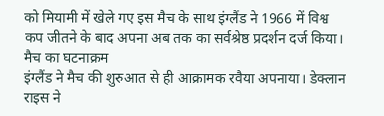को मियामी में खेले गए इस मैच के साथ इंग्लैंड ने 1966 में विश्व कप जीतने के बाद अपना अब तक का सर्वश्रेष्ठ प्रदर्शन दर्ज किया।
मैच का घटनाक्रम
इंग्लैंड ने मैच की शुरुआत से ही आक्रामक रवैया अपनाया। डेक्लान राइस ने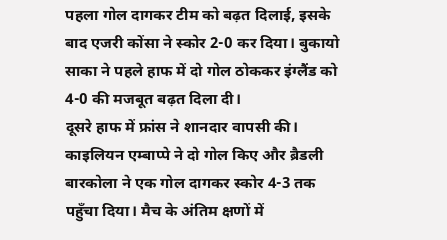पहला गोल दागकर टीम को बढ़त दिलाई, इसके बाद एजरी कोंसा ने स्कोर 2-0 कर दिया। बुकायो साका ने पहले हाफ में दो गोल ठोककर इंग्लैंड को 4-0 की मजबूत बढ़त दिला दी।
दूसरे हाफ में फ्रांस ने शानदार वापसी की। काइलियन एम्बाप्पे ने दो गोल किए और ब्रैडली बारकोला ने एक गोल दागकर स्कोर 4-3 तक पहुँचा दिया। मैच के अंतिम क्षणों में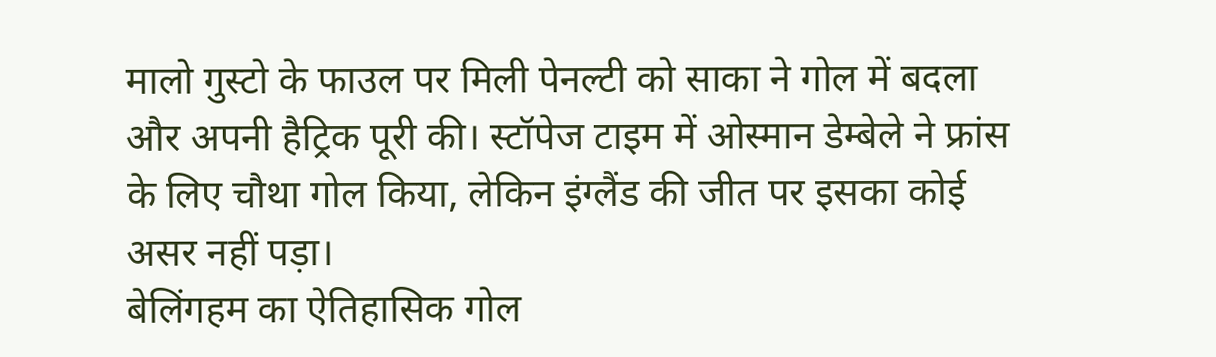मालो गुस्टो के फाउल पर मिली पेनल्टी को साका ने गोल में बदला और अपनी हैट्रिक पूरी की। स्टॉपेज टाइम में ओस्मान डेम्बेले ने फ्रांस के लिए चौथा गोल किया, लेकिन इंग्लैंड की जीत पर इसका कोई असर नहीं पड़ा।
बेलिंगहम का ऐतिहासिक गोल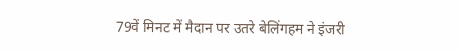79वें मिनट में मैदान पर उतरे बेलिंगहम ने इंजरी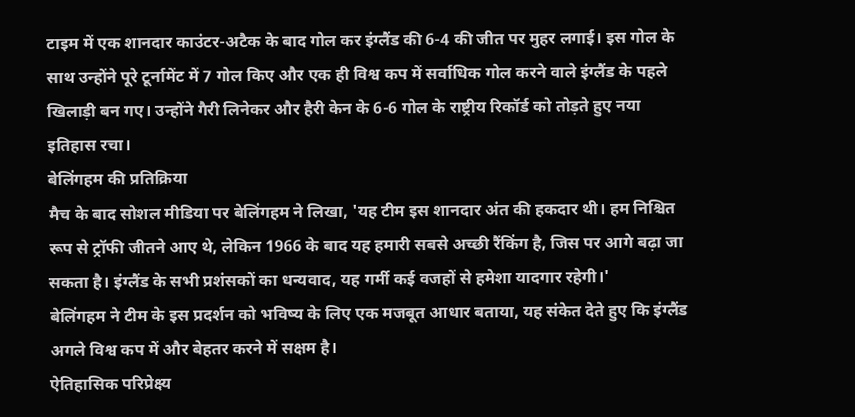टाइम में एक शानदार काउंटर-अटैक के बाद गोल कर इंग्लैंड की 6-4 की जीत पर मुहर लगाई। इस गोल के साथ उन्होंने पूरे टूर्नामेंट में 7 गोल किए और एक ही विश्व कप में सर्वाधिक गोल करने वाले इंग्लैंड के पहले खिलाड़ी बन गए। उन्होंने गैरी लिनेकर और हैरी केन के 6-6 गोल के राष्ट्रीय रिकॉर्ड को तोड़ते हुए नया इतिहास रचा।
बेलिंगहम की प्रतिक्रिया
मैच के बाद सोशल मीडिया पर बेलिंगहम ने लिखा, 'यह टीम इस शानदार अंत की हकदार थी। हम निश्चित रूप से ट्रॉफी जीतने आए थे, लेकिन 1966 के बाद यह हमारी सबसे अच्छी रैंकिंग है, जिस पर आगे बढ़ा जा सकता है। इंग्लैंड के सभी प्रशंसकों का धन्यवाद, यह गर्मी कई वजहों से हमेशा यादगार रहेगी।'
बेलिंगहम ने टीम के इस प्रदर्शन को भविष्य के लिए एक मजबूत आधार बताया, यह संकेत देते हुए कि इंग्लैंड अगले विश्व कप में और बेहतर करने में सक्षम है।
ऐतिहासिक परिप्रेक्ष्य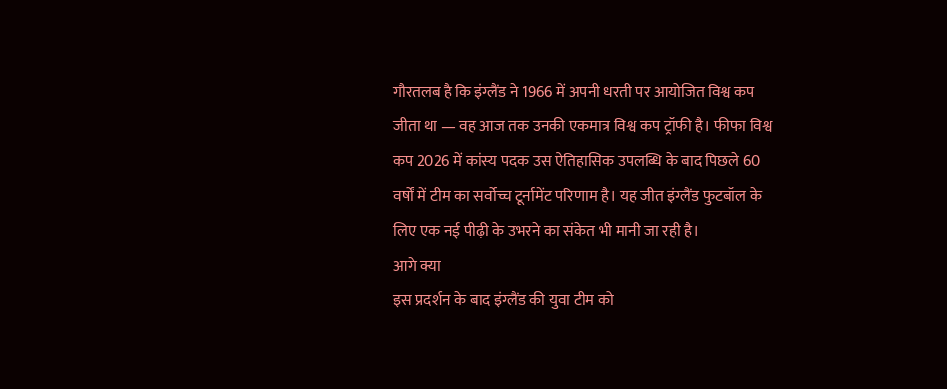गौरतलब है कि इंग्लैंड ने 1966 में अपनी धरती पर आयोजित विश्व कप जीता था — वह आज तक उनकी एकमात्र विश्व कप ट्रॉफी है। फीफा विश्व कप 2026 में कांस्य पदक उस ऐतिहासिक उपलब्धि के बाद पिछले 60 वर्षों में टीम का सर्वोच्च टूर्नामेंट परिणाम है। यह जीत इंग्लैंड फुटबॉल के लिए एक नई पीढ़ी के उभरने का संकेत भी मानी जा रही है।
आगे क्या
इस प्रदर्शन के बाद इंग्लैंड की युवा टीम को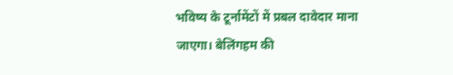भविष्य के टूर्नामेंटों में प्रबल दावेदार माना जाएगा। बेलिंगहम की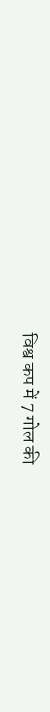विश्व कप में 7 गोल की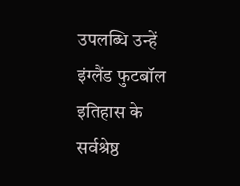उपलब्धि उन्हें इंग्लैंड फुटबॉल इतिहास के सर्वश्रेष्ठ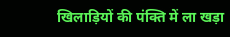खिलाड़ियों की पंक्ति में ला खड़ा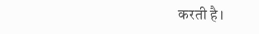करती है।